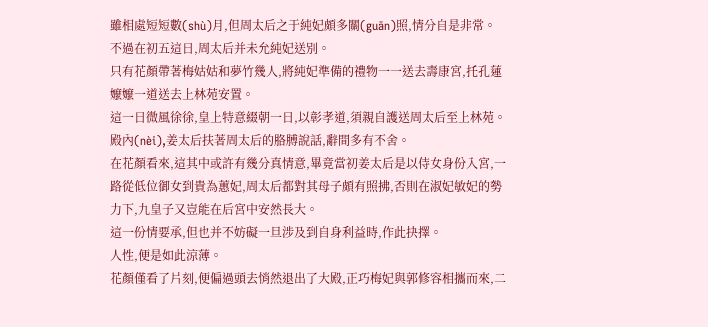雖相處短短數(shù)月,但周太后之于純妃頗多關(guān)照,情分自是非常。不過在初五這日,周太后并未允純妃送別。
只有花顏帶著梅姑姑和夢竹幾人,將純妃準備的禮物一一送去壽康宮,托孔蓮嬤嬤一道送去上林苑安置。
這一日微風徐徐,皇上特意綴朝一日,以彰孝道,須親自護送周太后至上林苑。
殿內(nèi),姜太后扶著周太后的胳膊說話,辭間多有不舍。
在花顏看來,這其中或許有幾分真情意,畢竟當初姜太后是以侍女身份入宮,一路從低位御女到貴為蕙妃,周太后都對其母子頗有照拂,否則在淑妃敏妃的勢力下,九皇子又豈能在后宮中安然長大。
這一份情要承,但也并不妨礙一旦涉及到自身利益時,作此抉擇。
人性,便是如此涼薄。
花顏僅看了片刻,便偏過頭去悄然退出了大殿,正巧梅妃與郭修容相攜而來,二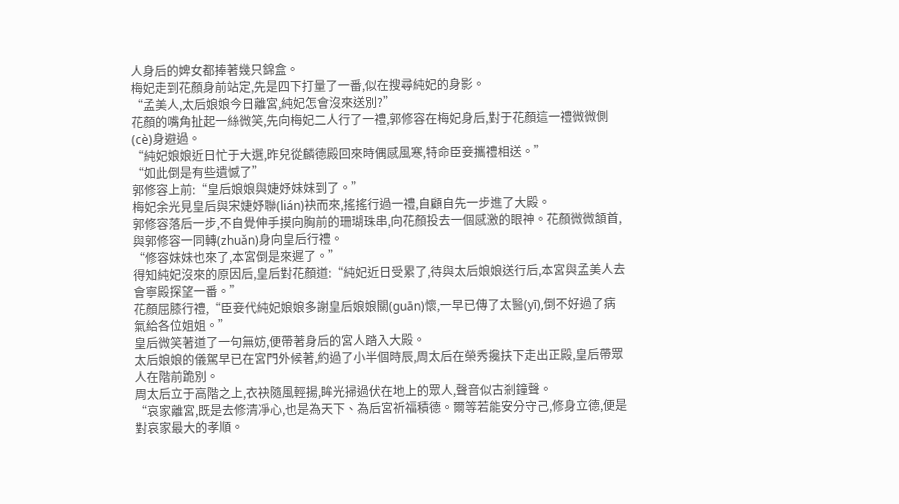人身后的婢女都捧著幾只錦盒。
梅妃走到花顏身前站定,先是四下打量了一番,似在搜尋純妃的身影。
“孟美人,太后娘娘今日離宮,純妃怎會沒來送別?”
花顏的嘴角扯起一絲微笑,先向梅妃二人行了一禮,郭修容在梅妃身后,對于花顏這一禮微微側(cè)身避過。
“純妃娘娘近日忙于大選,昨兒從麟德殿回來時偶感風寒,特命臣妾攜禮相送。”
“如此倒是有些遺憾了”
郭修容上前:“皇后娘娘與婕妤妹妹到了。”
梅妃余光見皇后與宋婕妤聯(lián)袂而來,搖搖行過一禮,自顧自先一步進了大殿。
郭修容落后一步,不自覺伸手摸向胸前的珊瑚珠串,向花顏投去一個感激的眼神。花顏微微頷首,與郭修容一同轉(zhuǎn)身向皇后行禮。
“修容妹妹也來了,本宮倒是來遲了。”
得知純妃沒來的原因后,皇后對花顏道:“純妃近日受累了,待與太后娘娘送行后,本宮與孟美人去會寧殿探望一番。”
花顏屈膝行禮,“臣妾代純妃娘娘多謝皇后娘娘關(guān)懷,一早已傳了太醫(yī),倒不好過了病氣給各位姐姐。”
皇后微笑著道了一句無妨,便帶著身后的宮人踏入大殿。
太后娘娘的儀駕早已在宮門外候著,約過了小半個時辰,周太后在榮秀攙扶下走出正殿,皇后帶眾人在階前跪別。
周太后立于高階之上,衣袂隨風輕揚,眸光掃過伏在地上的眾人,聲音似古剎鐘聲。
“哀家離宮,既是去修清凈心,也是為天下、為后宮祈福積德。爾等若能安分守己,修身立德,便是對哀家最大的孝順。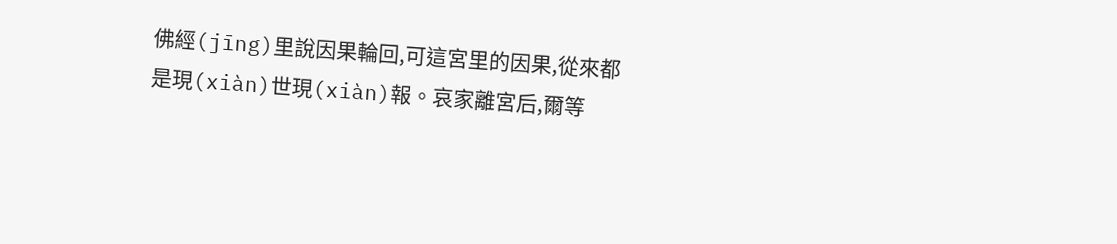佛經(jīng)里說因果輪回,可這宮里的因果,從來都是現(xiàn)世現(xiàn)報。哀家離宮后,爾等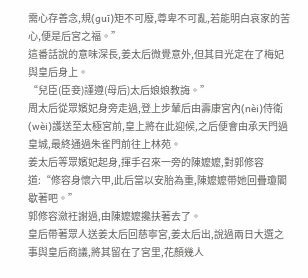需心存善念,規(guī)矩不可廢,尊卑不可亂,若能明白哀家的苦心,便是后宮之福。”
這番話說的意味深長,姜太后微覺意外,但其目光定在了梅妃與皇后身上。
“兒臣(臣妾)謹遵(母后)太后娘娘教誨。”
周太后從眾嬪妃身旁走過,登上步輦后由壽康宮內(nèi)侍衛(wèi)護送至太極宮前,皇上將在此迎候,之后便會由承天門過皇城,最終通過朱雀門前往上林苑。
姜太后等眾嬪妃起身,揮手召來一旁的陳嬤嬤,對郭修容道:“修容身懷六甲,此后當以安胎為重,陳嬤嬤帶她回疊瓊閣歇著吧。”
郭修容瀲衽謝過,由陳嬤嬤攙扶著去了。
皇后帶著眾人送姜太后回慈寧宮,姜太后出,說過兩日大選之事與皇后商議,將其留在了宮里,花顏幾人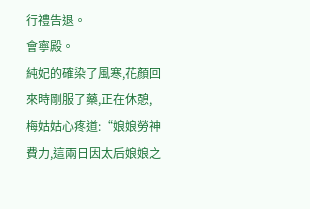行禮告退。
會寧殿。
純妃的確染了風寒,花顏回來時剛服了藥,正在休憩,梅姑姑心疼道:“娘娘勞神費力,這兩日因太后娘娘之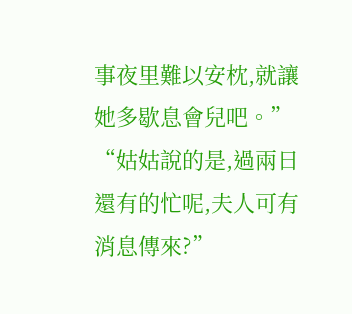事夜里難以安枕,就讓她多歇息會兒吧。”
“姑姑說的是,過兩日還有的忙呢,夫人可有消息傳來?”